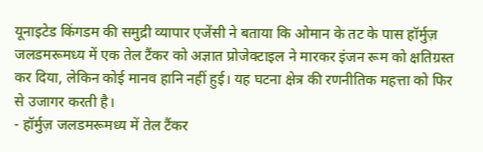यूनाइटेड किंगडम की समुद्री व्यापार एजेंसी ने बताया कि ओमान के तट के पास हॉर्मुज़ जलडमरूमध्य में एक तेल टैंकर को अज्ञात प्रोजेक्टाइल ने मारकर इंजन रूम को क्षतिग्रस्त कर दिया, लेकिन कोई मानव हानि नहीं हुई। यह घटना क्षेत्र की रणनीतिक महत्ता को फिर से उजागर करती है।
- हॉर्मुज़ जलडमरूमध्य में तेल टैंकर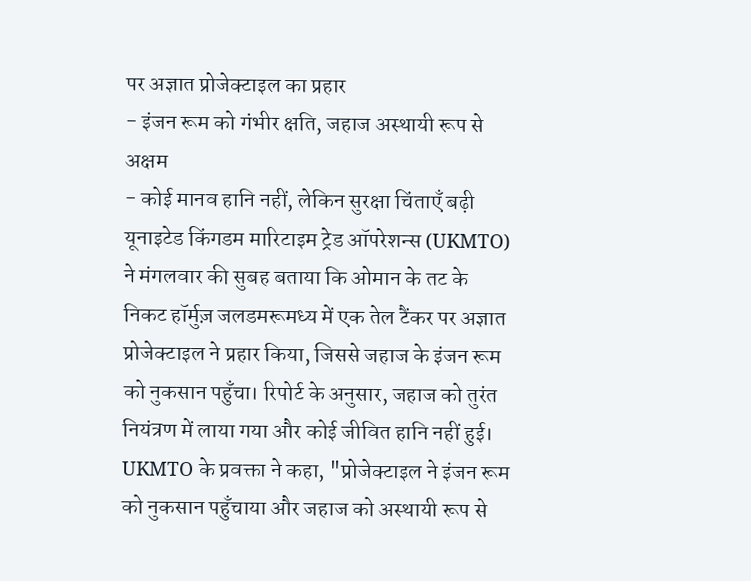पर अज्ञात प्रोजेक्टाइल का प्रहार
- इंजन रूम को गंभीर क्षति, जहाज अस्थायी रूप से अक्षम
- कोई मानव हानि नहीं, लेकिन सुरक्षा चिंताएँ बढ़ी
यूनाइटेड किंगडम मारिटाइम ट्रेड ऑपरेशन्स (UKMTO) ने मंगलवार की सुबह बताया कि ओमान के तट के निकट हॉर्मुज़ जलडमरूमध्य में एक तेल टैंकर पर अज्ञात प्रोजेक्टाइल ने प्रहार किया, जिससे जहाज के इंजन रूम को नुकसान पहुँचा। रिपोर्ट के अनुसार, जहाज को तुरंत नियंत्रण में लाया गया और कोई जीवित हानि नहीं हुई।
UKMTO के प्रवक्ता ने कहा, "प्रोजेक्टाइल ने इंजन रूम को नुकसान पहुँचाया और जहाज को अस्थायी रूप से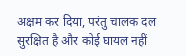अक्षम कर दिया, परंतु चालक दल सुरक्षित है और कोई घायल नहीं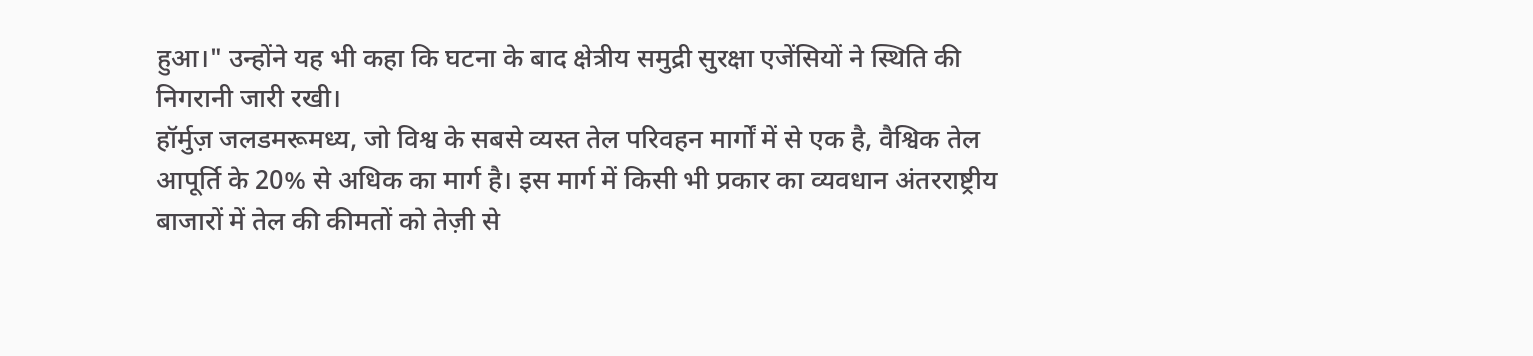हुआ।" उन्होंने यह भी कहा कि घटना के बाद क्षेत्रीय समुद्री सुरक्षा एजेंसियों ने स्थिति की निगरानी जारी रखी।
हॉर्मुज़ जलडमरूमध्य, जो विश्व के सबसे व्यस्त तेल परिवहन मार्गों में से एक है, वैश्विक तेल आपूर्ति के 20% से अधिक का मार्ग है। इस मार्ग में किसी भी प्रकार का व्यवधान अंतरराष्ट्रीय बाजारों में तेल की कीमतों को तेज़ी से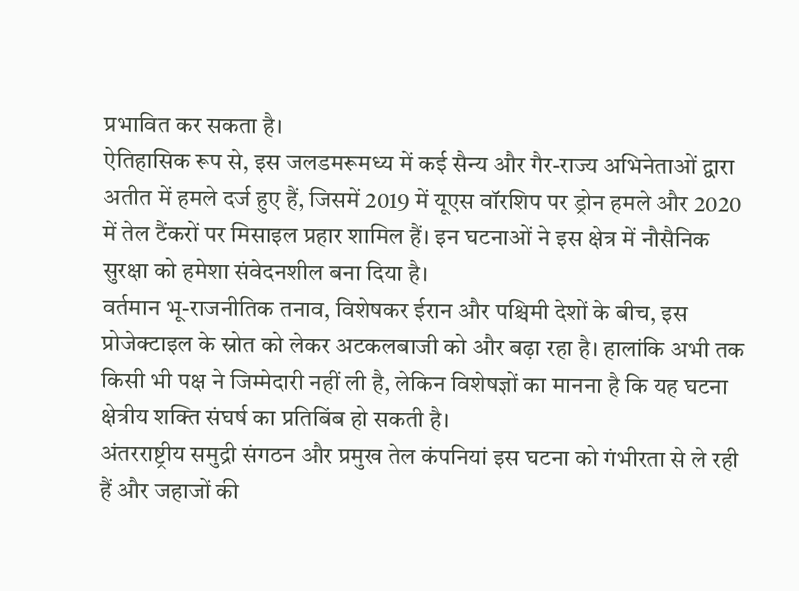प्रभावित कर सकता है।
ऐतिहासिक रूप से, इस जलडमरूमध्य में कई सैन्य और गैर-राज्य अभिनेताओं द्वारा अतीत में हमले दर्ज हुए हैं, जिसमें 2019 में यूएस वॉरशिप पर ड्रोन हमले और 2020 में तेल टैंकरों पर मिसाइल प्रहार शामिल हैं। इन घटनाओं ने इस क्षेत्र में नौसैनिक सुरक्षा को हमेशा संवेदनशील बना दिया है।
वर्तमान भू-राजनीतिक तनाव, विशेषकर ईरान और पश्चिमी देशों के बीच, इस प्रोजेक्टाइल के स्रोत को लेकर अटकलबाजी को और बढ़ा रहा है। हालांकि अभी तक किसी भी पक्ष ने जिम्मेदारी नहीं ली है, लेकिन विशेषज्ञों का मानना है कि यह घटना क्षेत्रीय शक्ति संघर्ष का प्रतिबिंब हो सकती है।
अंतरराष्ट्रीय समुद्री संगठन और प्रमुख तेल कंपनियां इस घटना को गंभीरता से ले रही हैं और जहाजों की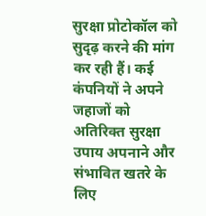सुरक्षा प्रोटोकॉल को सुदृढ़ करने की मांग कर रही हैं। कई कंपनियों ने अपने जहाजों को अतिरिक्त सुरक्षा उपाय अपनाने और संभावित खतरे के लिए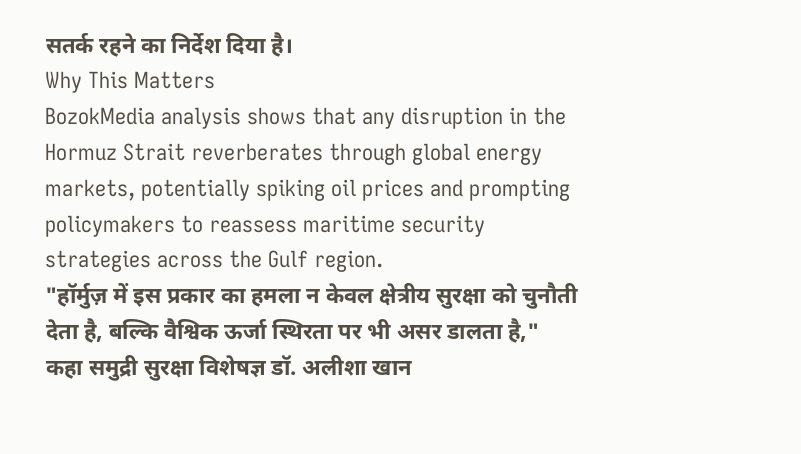सतर्क रहने का निर्देश दिया है।
Why This Matters
BozokMedia analysis shows that any disruption in the Hormuz Strait reverberates through global energy markets, potentially spiking oil prices and prompting policymakers to reassess maritime security strategies across the Gulf region.
"हॉर्मुज़ में इस प्रकार का हमला न केवल क्षेत्रीय सुरक्षा को चुनौती देता है, बल्कि वैश्विक ऊर्जा स्थिरता पर भी असर डालता है," कहा समुद्री सुरक्षा विशेषज्ञ डॉ. अलीशा खान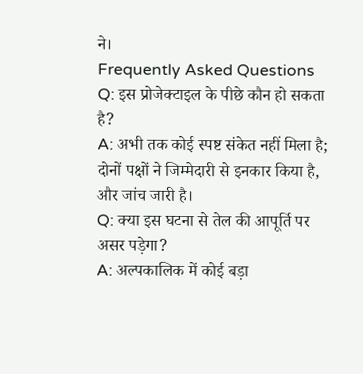ने।
Frequently Asked Questions
Q: इस प्रोजेक्टाइल के पीछे कौन हो सकता है?
A: अभी तक कोई स्पष्ट संकेत नहीं मिला है; दोनों पक्षों ने जिम्मेदारी से इनकार किया है, और जांच जारी है।
Q: क्या इस घटना से तेल की आपूर्ति पर असर पड़ेगा?
A: अल्पकालिक में कोई बड़ा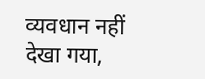व्यवधान नहीं देखा गया,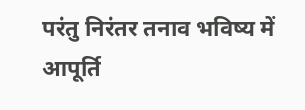परंतु निरंतर तनाव भविष्य में आपूर्ति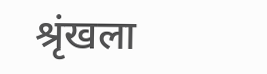श्रृंखला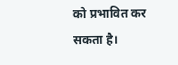को प्रभावित कर सकता है।